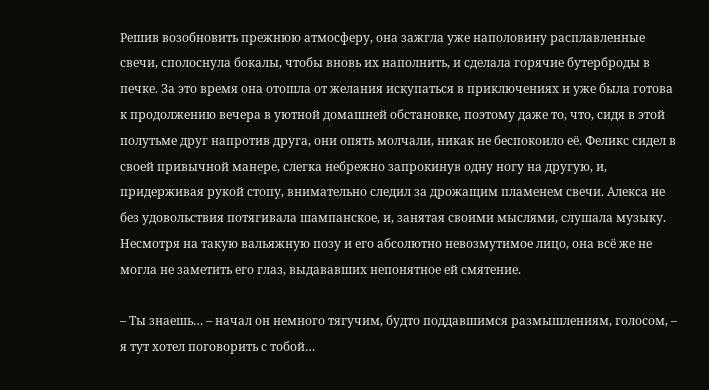Решив возобновить прежнюю атмосферу, она зажгла уже наполовину расплавленные свечи, сполоснула бокалы, чтобы вновь их наполнить, и сделала горячие бутерброды в печке. За это время она отошла от желания искупаться в приключениях и уже была готова к продолжению вечера в уютной домашней обстановке, поэтому даже то, что, сидя в этой полутьме друг напротив друга, они опять молчали, никак не беспокоило её. Феликс сидел в своей привычной манере, слегка небрежно запрокинув одну ногу на другую, и, придерживая рукой стопу, внимательно следил за дрожащим пламенем свечи. Алекса не без удовольствия потягивала шампанское, и, занятая своими мыслями, слушала музыку. Несмотря на такую вальяжную позу и его абсолютно невозмутимое лицо, она всё же не могла не заметить его глаз, выдававших непонятное ей смятение.

– Ты знаешь… – начал он немного тягучим, будто поддавшимся размышлениям, голосом, – я тут хотел поговорить с тобой…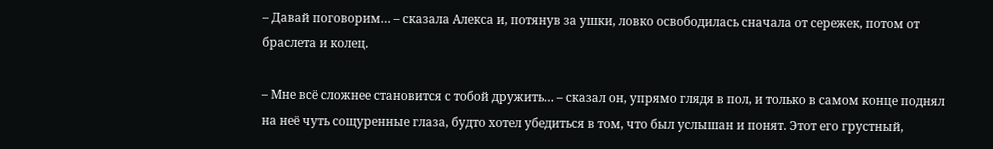– Давай поговорим… – сказала Алекса и, потянув за ушки, ловко освободилась сначала от сережек, потом от браслета и колец.

– Мне всё сложнее становится с тобой дружить… – сказал он, упрямо глядя в пол, и только в самом конце поднял на неё чуть сощуренные глаза, будто хотел убедиться в том, что был услышан и понят. Этот его грустный,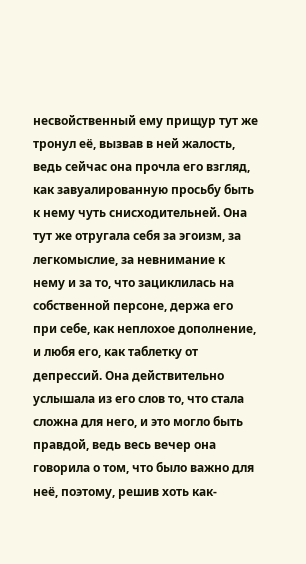несвойственный ему прищур тут же тронул её, вызвав в ней жалость, ведь сейчас она прочла его взгляд, как завуалированную просьбу быть к нему чуть снисходительней. Она тут же отругала себя за эгоизм, за легкомыслие, за невнимание к нему и за то, что зациклилась на собственной персоне, держа его при себе, как неплохое дополнение, и любя его, как таблетку от депрессий. Она действительно услышала из его слов то, что стала сложна для него, и это могло быть правдой, ведь весь вечер она говорила о том, что было важно для неё, поэтому, решив хоть как-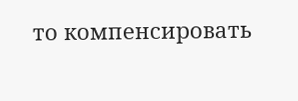то компенсировать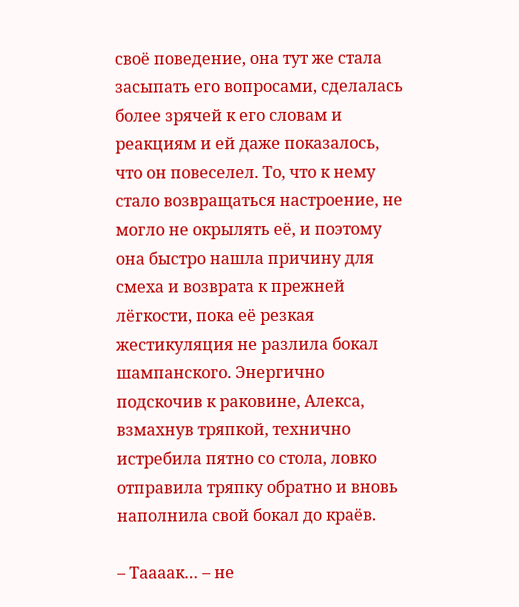своё поведение, она тут же стала засыпать его вопросами, сделалась более зрячей к его словам и реакциям и ей даже показалось, что он повеселел. То, что к нему стало возвращаться настроение, не могло не окрылять её, и поэтому она быстро нашла причину для смеха и возврата к прежней лёгкости, пока её резкая жестикуляция не разлила бокал шампанского. Энергично подскочив к раковине, Алекса, взмахнув тряпкой, технично истребила пятно со стола, ловко отправила тряпку обратно и вновь наполнила свой бокал до краёв.

– Таааак… – не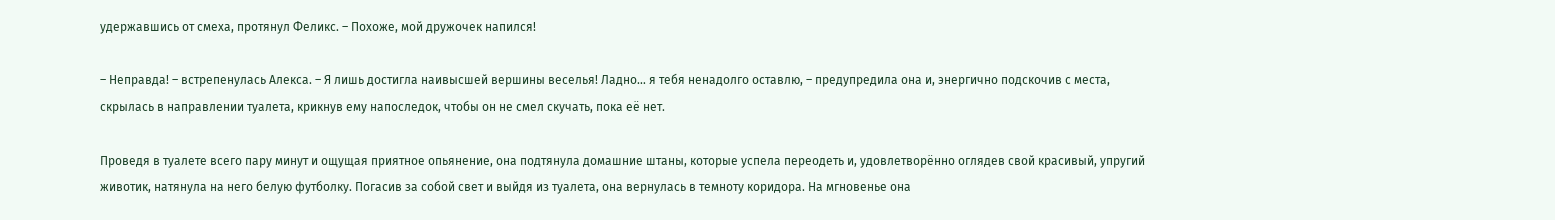удержавшись от смеха, протянул Феликс. – Похоже, мой дружочек напился!

– Неправда! – встрепенулась Алекса. – Я лишь достигла наивысшей вершины веселья! Ладно… я тебя ненадолго оставлю, – предупредила она и, энергично подскочив с места, скрылась в направлении туалета, крикнув ему напоследок, чтобы он не смел скучать, пока её нет.

Проведя в туалете всего пару минут и ощущая приятное опьянение, она подтянула домашние штаны, которые успела переодеть и, удовлетворённо оглядев свой красивый, упругий животик, натянула на него белую футболку. Погасив за собой свет и выйдя из туалета, она вернулась в темноту коридора. На мгновенье она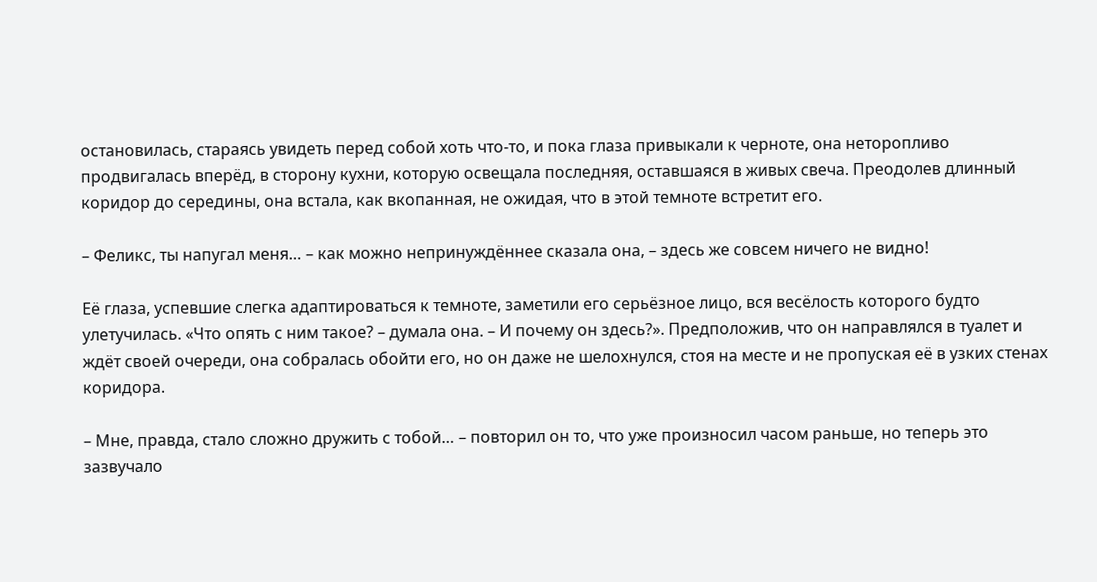остановилась, стараясь увидеть перед собой хоть что-то, и пока глаза привыкали к черноте, она неторопливо продвигалась вперёд, в сторону кухни, которую освещала последняя, оставшаяся в живых свеча. Преодолев длинный коридор до середины, она встала, как вкопанная, не ожидая, что в этой темноте встретит его.

– Феликс, ты напугал меня… – как можно непринуждённее сказала она, – здесь же совсем ничего не видно!

Её глаза, успевшие слегка адаптироваться к темноте, заметили его серьёзное лицо, вся весёлость которого будто улетучилась. «Что опять с ним такое? – думала она. – И почему он здесь?». Предположив, что он направлялся в туалет и ждёт своей очереди, она собралась обойти его, но он даже не шелохнулся, стоя на месте и не пропуская её в узких стенах коридора.

– Мне, правда, стало сложно дружить с тобой… – повторил он то, что уже произносил часом раньше, но теперь это зазвучало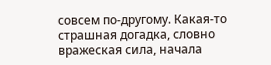совсем по-другому. Какая-то страшная догадка, словно вражеская сила, начала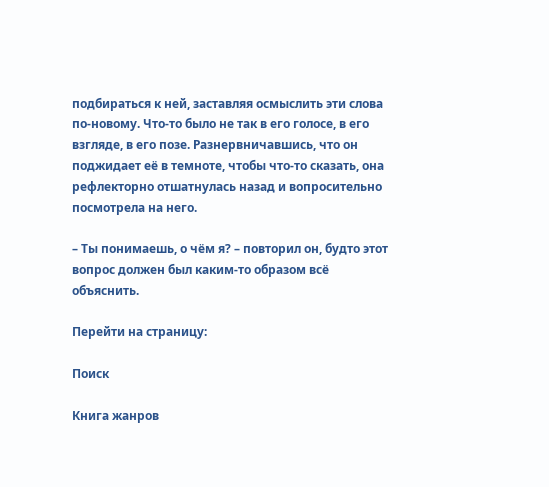подбираться к ней, заставляя осмыслить эти слова по-новому. Что-то было не так в его голосе, в его взгляде, в его позе. Разнервничавшись, что он поджидает её в темноте, чтобы что-то сказать, она рефлекторно отшатнулась назад и вопросительно посмотрела на него.

– Ты понимаешь, о чём я? – повторил он, будто этот вопрос должен был каким-то образом всё объяснить.

Перейти на страницу:

Поиск

Книга жанров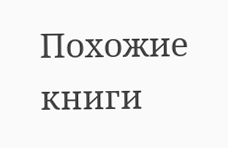Похожие книги